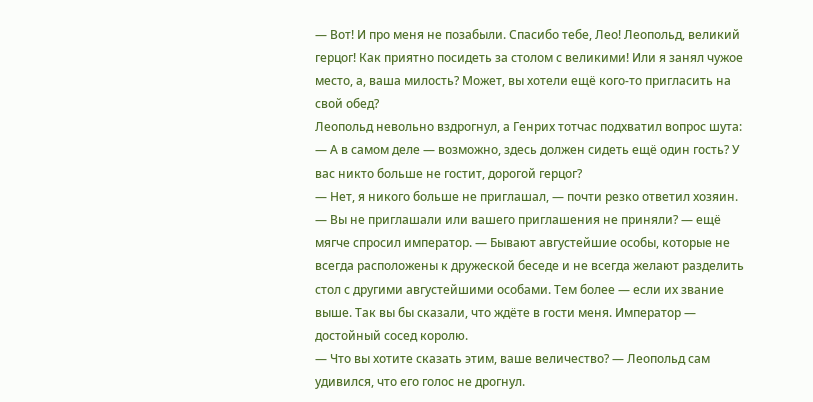— Вот! И про меня не позабыли. Спасибо тебе, Лео! Леопольд, великий герцог! Как приятно посидеть за столом с великими! Или я занял чужое место, а, ваша милость? Может, вы хотели ещё кого-то пригласить на свой обед?
Леопольд невольно вздрогнул, а Генрих тотчас подхватил вопрос шута:
— А в самом деле — возможно, здесь должен сидеть ещё один гость? У вас никто больше не гостит, дорогой герцог?
— Нет, я никого больше не приглашал, — почти резко ответил хозяин.
— Вы не приглашали или вашего приглашения не приняли? — ещё мягче спросил император. — Бывают августейшие особы, которые не всегда расположены к дружеской беседе и не всегда желают разделить стол с другими августейшими особами. Тем более — если их звание выше. Так вы бы сказали, что ждёте в гости меня. Император — достойный сосед королю.
— Что вы хотите сказать этим, ваше величество? — Леопольд сам удивился, что его голос не дрогнул.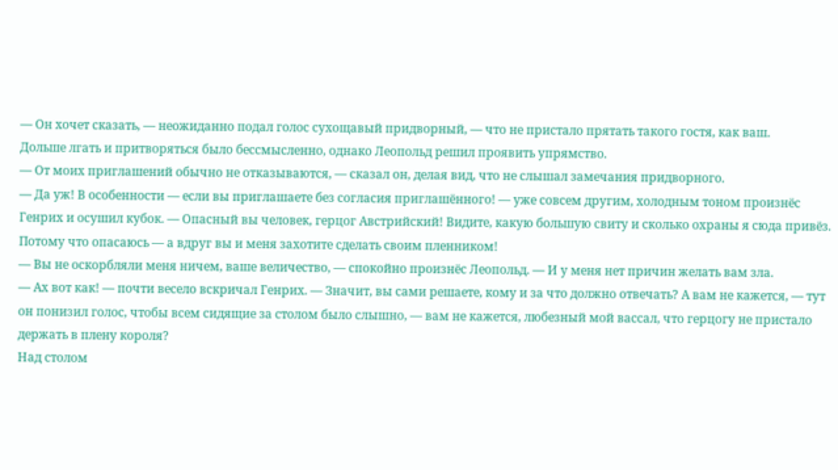— Он хочет сказать, — неожиданно подал голос сухощавый придворный, — что не пристало прятать такого гостя, как ваш.
Дольше лгать и притворяться было бессмысленно, однако Леопольд решил проявить упрямство.
— От моих приглашений обычно не отказываются, — сказал он, делая вид, что не слышал замечания придворного.
— Да уж! В особенности — если вы приглашаете без согласия приглашённого! — уже совсем другим, холодным тоном произнёс Генрих и осушил кубок. — Опасный вы человек, герцог Австрийский! Видите, какую большую свиту и сколько охраны я сюда привёз. Потому что опасаюсь — а вдруг вы и меня захотите сделать своим пленником!
— Вы не оскорбляли меня ничем, ваше величество, — спокойно произнёс Леопольд. — И у меня нет причин желать вам зла.
— Ах вот как! — почти весело вскричал Генрих. — Значит, вы сами решаете, кому и за что должно отвечать? А вам не кажется, — тут он понизил голос, чтобы всем сидящие за столом было слышно, — вам не кажется, любезный мой вассал, что герцогу не пристало держать в плену короля?
Над столом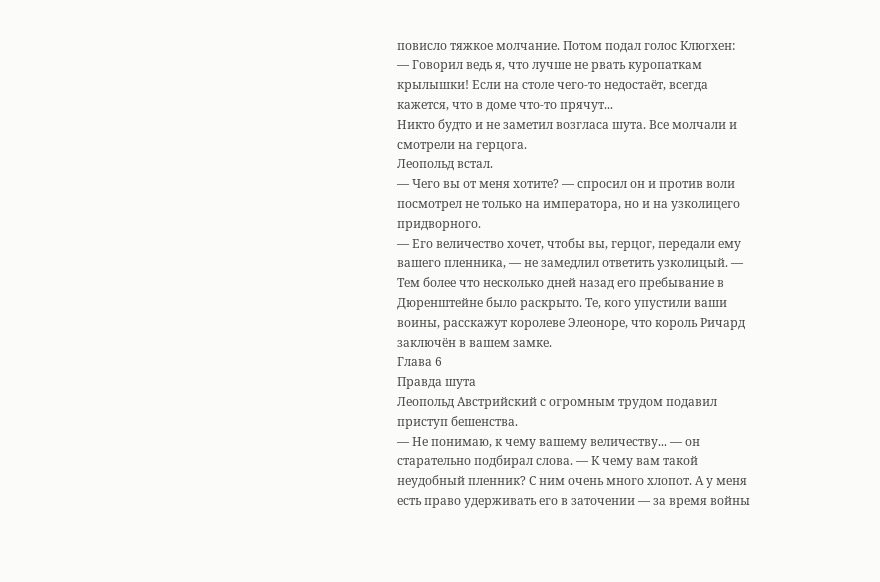повисло тяжкое молчание. Потом подал голос Клюгхен:
— Говорил ведь я, что лучше не рвать куропаткам крылышки! Если на столе чего-то недостаёт, всегда кажется, что в доме что-то прячут...
Никто будто и не заметил возгласа шута. Все молчали и смотрели на герцога.
Леопольд встал.
— Чего вы от меня хотите? — спросил он и против воли посмотрел не только на императора, но и на узколицего придворного.
— Его величество хочет, чтобы вы, герцог, передали ему вашего пленника, — не замедлил ответить узколицый. — Тем более что несколько дней назад его пребывание в Дюренштейне было раскрыто. Те, кого упустили ваши воины, расскажут королеве Элеоноре, что король Ричард заключён в вашем замке.
Глава 6
Правда шута
Леопольд Австрийский с огромным трудом подавил приступ бешенства.
— Не понимаю, к чему вашему величеству... — он старательно подбирал слова. — К чему вам такой неудобный пленник? С ним очень много хлопот. А у меня есть право удерживать его в заточении — за время войны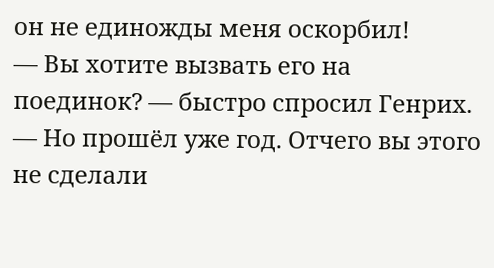он не единожды меня оскорбил!
— Вы хотите вызвать его на поединок? — быстро спросил Генрих. — Но прошёл уже год. Отчего вы этого не сделали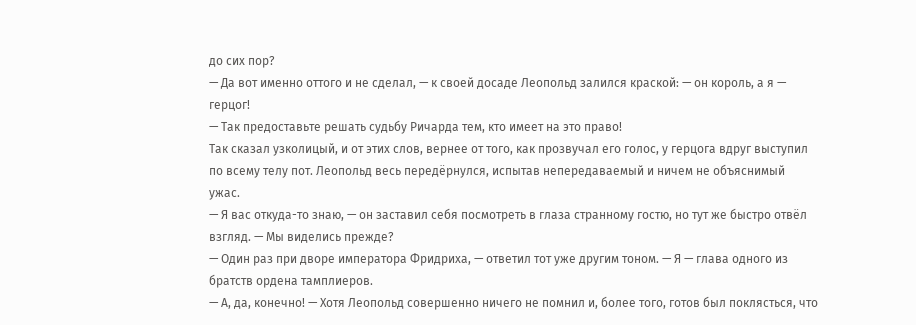до сих пор?
— Да вот именно оттого и не сделал, — к своей досаде Леопольд залился краской: — он король, а я — герцог!
— Так предоставьте решать судьбу Ричарда тем, кто имеет на это право!
Так сказал узколицый, и от этих слов, вернее от того, как прозвучал его голос, у герцога вдруг выступил по всему телу пот. Леопольд весь передёрнулся, испытав непередаваемый и ничем не объяснимый ужас.
— Я вас откуда-то знаю, — он заставил себя посмотреть в глаза странному гостю, но тут же быстро отвёл взгляд. — Мы виделись прежде?
— Один раз при дворе императора Фридриха, — ответил тот уже другим тоном. — Я — глава одного из братств ордена тамплиеров.
— А, да, конечно! — Хотя Леопольд совершенно ничего не помнил и, более того, готов был поклясться, что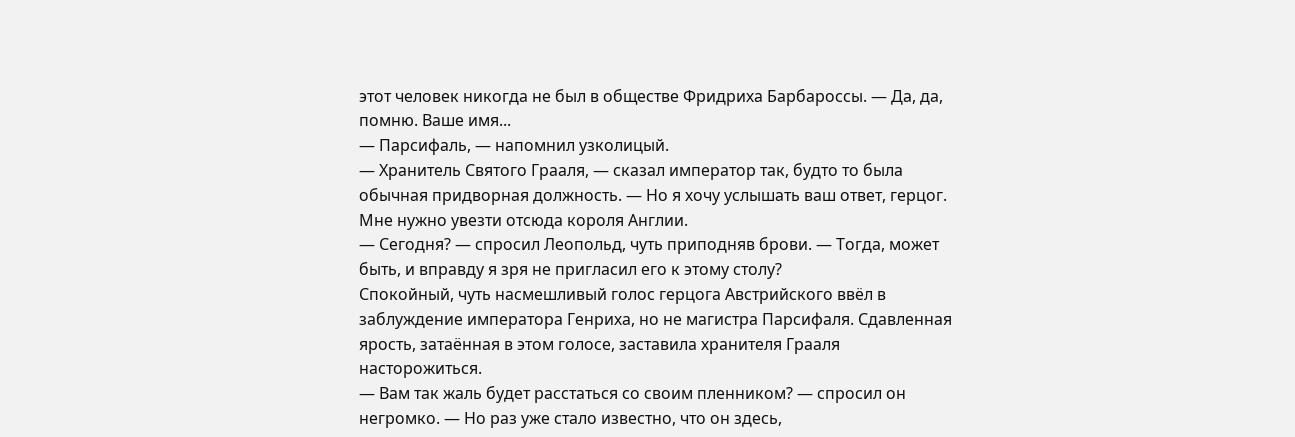этот человек никогда не был в обществе Фридриха Барбароссы. — Да, да, помню. Ваше имя...
— Парсифаль, — напомнил узколицый.
— Хранитель Святого Грааля, — сказал император так, будто то была обычная придворная должность. — Но я хочу услышать ваш ответ, герцог. Мне нужно увезти отсюда короля Англии.
— Сегодня? — спросил Леопольд, чуть приподняв брови. — Тогда, может быть, и вправду я зря не пригласил его к этому столу?
Спокойный, чуть насмешливый голос герцога Австрийского ввёл в заблуждение императора Генриха, но не магистра Парсифаля. Сдавленная ярость, затаённая в этом голосе, заставила хранителя Грааля насторожиться.
— Вам так жаль будет расстаться со своим пленником? — спросил он негромко. — Но раз уже стало известно, что он здесь,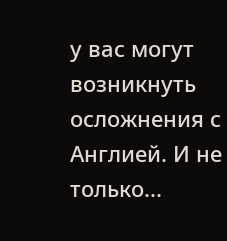у вас могут возникнуть осложнения с Англией. И не только...